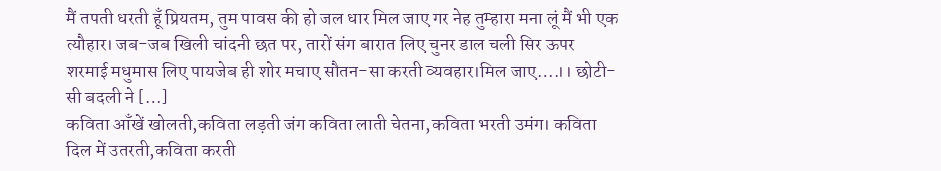मैं तपती धरती हूँ प्रियतम, तुम पावस की हो जल धार मिल जाए गर नेह तुम्हारा मना लूं मैं भी एक त्यौहार। जब-जब खिली चांदनी छत पर, तारों संग बारात लिए चुनर डाल चली सिर ऊपर शरमाई मधुमास लिए पायजेब ही शोर मचाए सौतन-सा करती व्यवहार।मिल जाए….।। छोटी-सी बदली ने […]
कविता आँखें खोलती,कविता लड़ती जंग कविता लाती चेतना,कविता भरती उमंग। कविता दिल में उतरती,कविता करती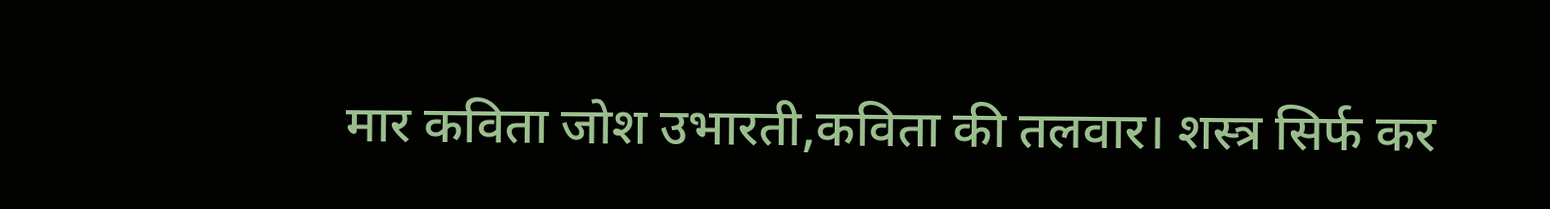मार कविता जोश उभारती,कविता की तलवार। शस्त्र सिर्फ कर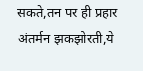सकते,तन पर ही प्रहार अंतर्मन झकझोरती,ये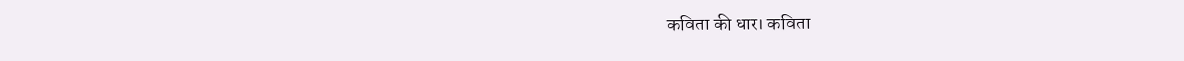कविता की धार। कविता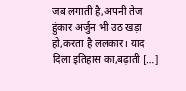जब लगाती है,अपनी तेज हुंकार अर्जुन भी उठ खड़ा हो,करता है ललकार। याद दिला इतिहास का,बढ़ाती […]